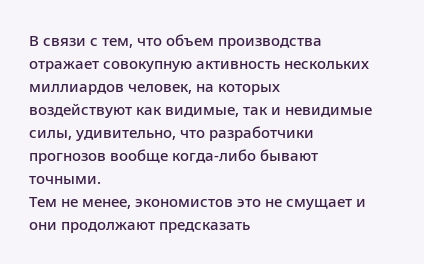В связи с тем, что объем производства отражает совокупную активность нескольких миллиардов человек, на которых воздействуют как видимые, так и невидимые силы, удивительно, что разработчики прогнозов вообще когда-либо бывают точными.
Тем не менее, экономистов это не смущает и они продолжают предсказать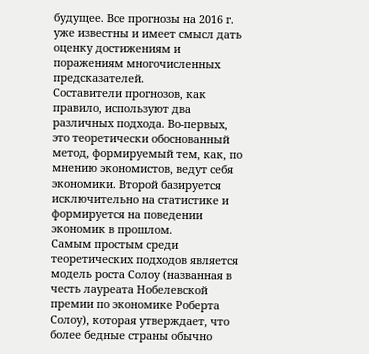будущее. Все прогнозы на 2016 г. уже известны и имеет смысл дать оценку достижениям и поражениям многочисленных предсказателей.
Составители прогнозов, как правило, используют два различных подхода. Во-первых, это теоретически обоснованный метод, формируемый тем, как, по мнению экономистов, ведут себя экономики. Второй базируется исключительно на статистике и формируется на поведении экономик в прошлом.
Самым простым среди теоретических подходов является модель роста Солоу (названная в честь лауреата Нобелевской премии по экономике Роберта Солоу), которая утверждает, что более бедные страны обычно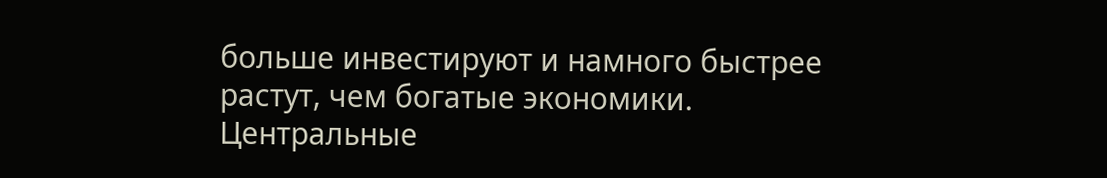больше инвестируют и намного быстрее растут, чем богатые экономики.
Центральные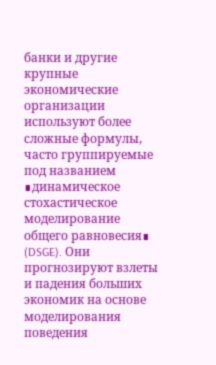банки и другие крупные экономические организации используют более сложные формулы, часто группируемые под названием ∎динамическое стохастическое моделирование общего равновесия∎ (DSGE). Они прогнозируют взлеты и падения больших экономик на основе моделирования поведения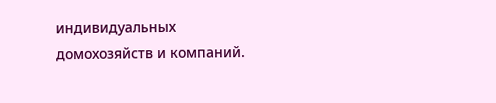индивидуальных домохозяйств и компаний.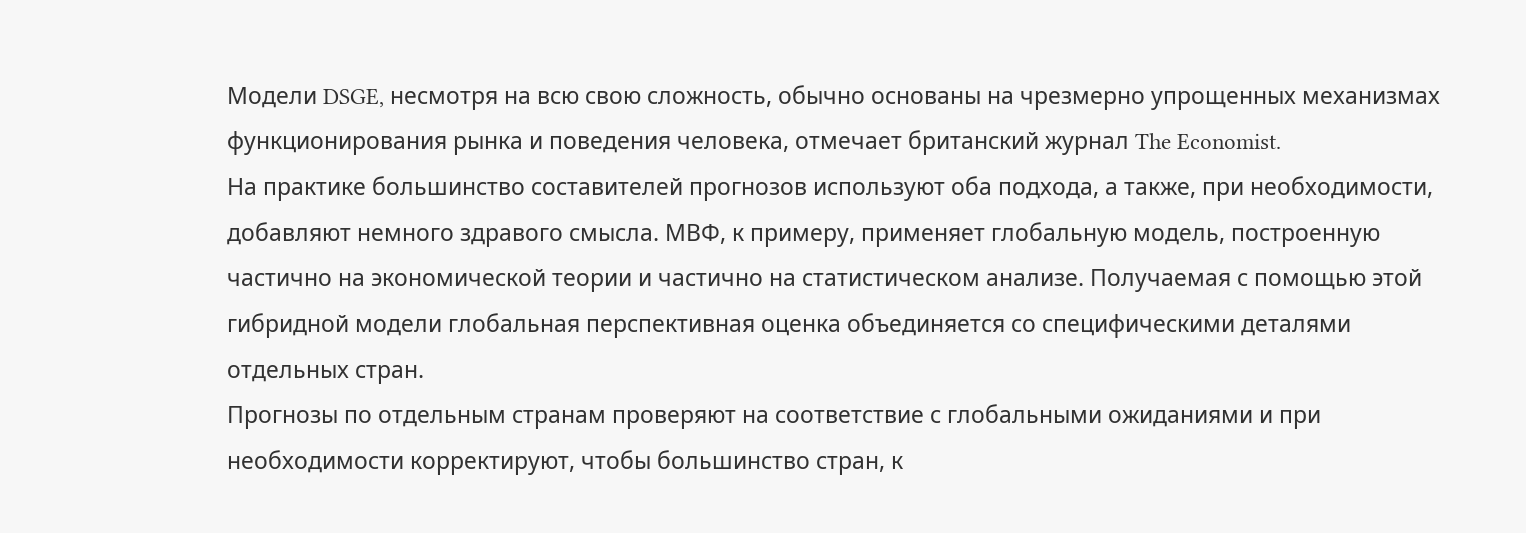Модели DSGE, несмотря на всю свою сложность, обычно основаны на чрезмерно упрощенных механизмах функционирования рынка и поведения человека, отмечает британский журнал The Economist.
На практике большинство составителей прогнозов используют оба подхода, а также, при необходимости, добавляют немного здравого смысла. МВФ, к примеру, применяет глобальную модель, построенную частично на экономической теории и частично на статистическом анализе. Получаемая с помощью этой гибридной модели глобальная перспективная оценка объединяется со специфическими деталями отдельных стран.
Прогнозы по отдельным странам проверяют на соответствие с глобальными ожиданиями и при необходимости корректируют, чтобы большинство стран, к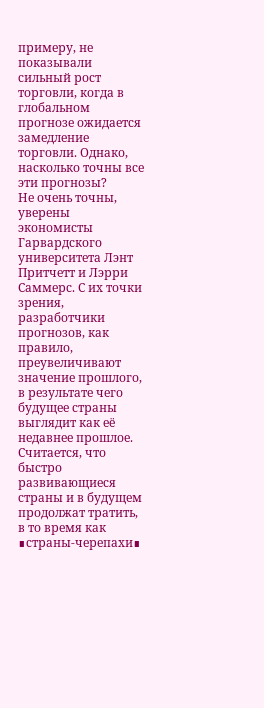примеру, не показывали сильный рост торговли, когда в глобальном прогнозе ожидается замедление торговли. Однако, насколько точны все эти прогнозы?
Не очень точны, уверены экономисты Гарвардского университета Лэнт Притчетт и Лэрри Саммерс. С их точки зрения, разработчики прогнозов, как правило, преувеличивают значение прошлого, в результате чего будущее страны выглядит как её недавнее прошлое. Считается, что быстро развивающиеся страны и в будущем продолжат тратить, в то время как ∎страны-черепахи∎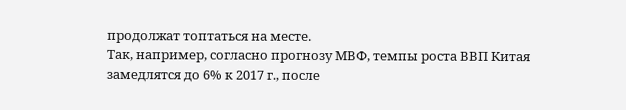продолжат топтаться на месте.
Так, например, согласно прогнозу МВФ, темпы роста ВВП Китая замедлятся до 6% к 2017 г., после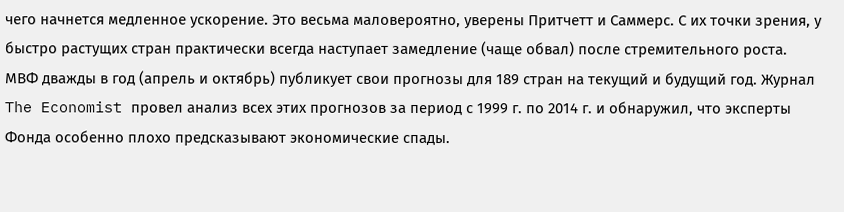чего начнется медленное ускорение. Это весьма маловероятно, уверены Притчетт и Саммерс. С их точки зрения, у быстро растущих стран практически всегда наступает замедление (чаще обвал) после стремительного роста.
МВФ дважды в год (апрель и октябрь) публикует свои прогнозы для 189 стран на текущий и будущий год. Журнал The Economist провел анализ всех этих прогнозов за период с 1999 г. по 2014 г. и обнаружил, что эксперты Фонда особенно плохо предсказывают экономические спады.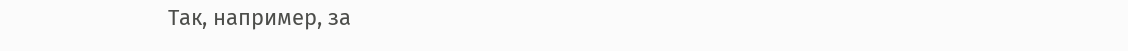Так, например, за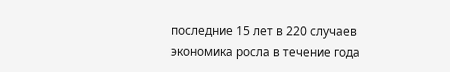последние 15 лет в 220 случаев экономика росла в течение года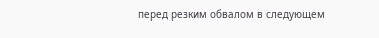перед резким обвалом в следующем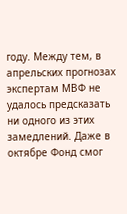году. Между тем, в апрельских прогнозах экспертам МВФ не удалось предсказать ни одного из этих замедлений. Даже в октябре Фонд смог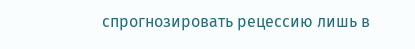спрогнозировать рецессию лишь в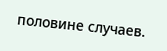половине случаев.